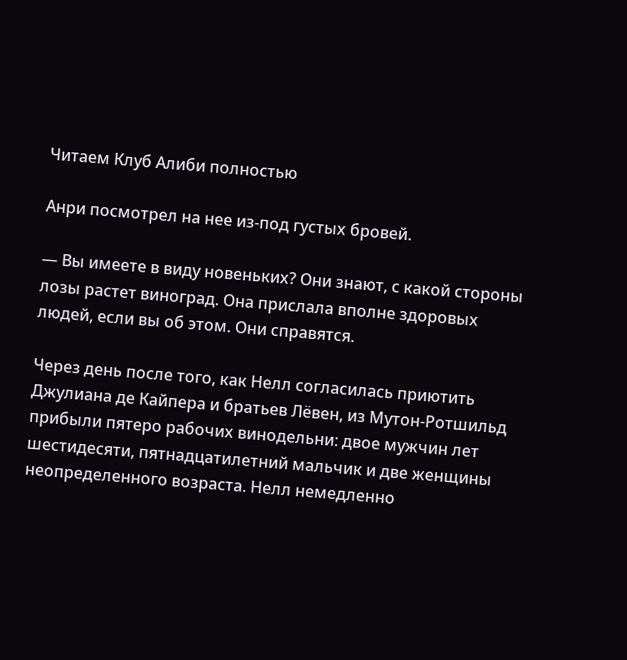Читаем Клуб Алиби полностью

Анри посмотрел на нее из-под густых бровей.

— Вы имеете в виду новеньких? Они знают, с какой стороны лозы растет виноград. Она прислала вполне здоровых людей, если вы об этом. Они справятся.

Через день после того, как Нелл согласилась приютить Джулиана де Кайпера и братьев Лёвен, из Мутон-Ротшильд прибыли пятеро рабочих винодельни: двое мужчин лет шестидесяти, пятнадцатилетний мальчик и две женщины неопределенного возраста. Нелл немедленно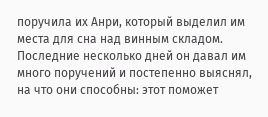поручила их Анри, который выделил им места для сна над винным складом. Последние несколько дней он давал им много поручений и постепенно выяснял, на что они способны: этот поможет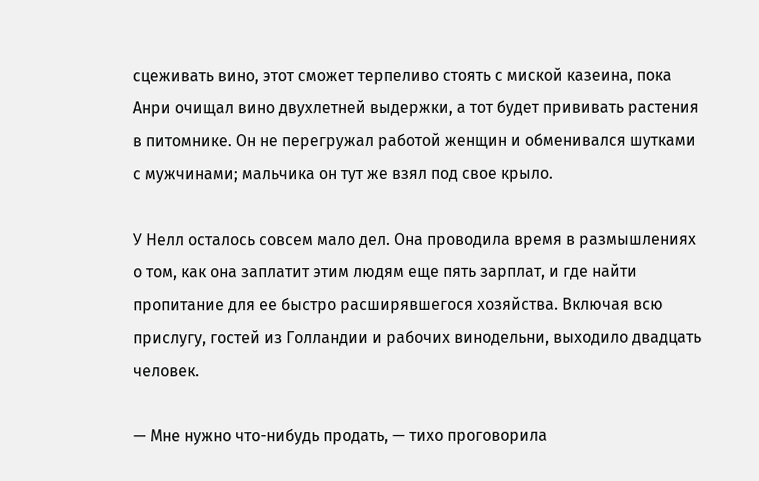сцеживать вино, этот сможет терпеливо стоять с миской казеина, пока Анри очищал вино двухлетней выдержки, а тот будет прививать растения в питомнике. Он не перегружал работой женщин и обменивался шутками с мужчинами; мальчика он тут же взял под свое крыло.

У Нелл осталось совсем мало дел. Она проводила время в размышлениях о том, как она заплатит этим людям еще пять зарплат, и где найти пропитание для ее быстро расширявшегося хозяйства. Включая всю прислугу, гостей из Голландии и рабочих винодельни, выходило двадцать человек.

— Мне нужно что-нибудь продать, — тихо проговорила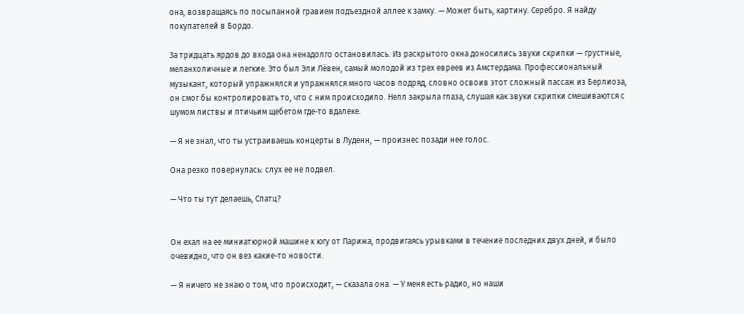она, возвращаясь по посыпанной гравием подъездной аллее к замку. — Может быть, картину. Серебро. Я найду покупателей в Бордо.

За тридцать ярдов до входа она ненадолго остановилась. Из раскрытого окна доносились звуки скрипки — грустные, меланхоличные и легкие. Это был Эли Лёвен, самый молодой из трех евреев из Амстердама. Профессиональный музыкант, который упражнялся и упражнялся много часов подряд, словно освоив этот сложный пассаж из Берлиоза, он смог бы контролировать то, что с ним происходило. Нелл закрыла глаза, слушая как звуки скрипки смешиваются с шумом листвы и птичьим щебетом где-то вдалеке.

— Я не знал, что ты устраиваешь концерты в Луденн, — произнес позади нее голос.

Она резко повернулась: слух ее не подвел.

— Что ты тут делаешь, Спатц?


Он ехал на ее миниатюрной машине к югу от Парижа, продвигаясь урывками в течение последних двух дней, и было очевидно, что он вез какие-то новости.

— Я ничего не знаю о том, что происходит, — сказала она. — У меня есть радио, но наши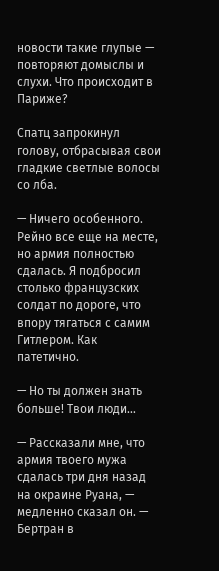новости такие глупые — повторяют домыслы и слухи. Что происходит в Париже?

Спатц запрокинул голову, отбрасывая свои гладкие светлые волосы со лба.

— Ничего особенного. Рейно все еще на месте, но армия полностью сдалась. Я подбросил столько французских солдат по дороге, что впору тягаться с самим Гитлером. Как патетично.

— Но ты должен знать больше! Твои люди…

— Рассказали мне, что армия твоего мужа сдалась три дня назад на окраине Руана, — медленно сказал он. — Бертран в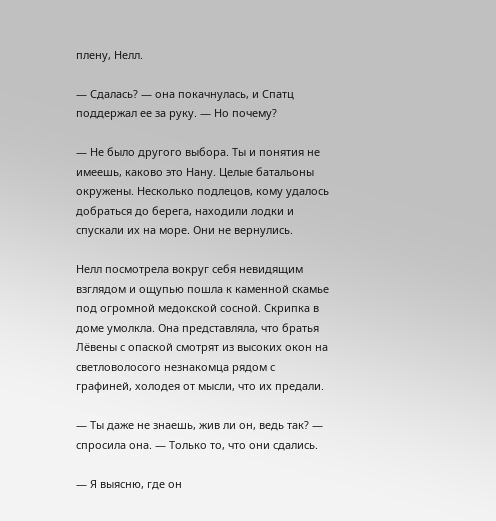плену, Нелл.

— Сдалась? — она покачнулась, и Спатц поддержал ее за руку. — Но почему?

— Не было другого выбора. Ты и понятия не имеешь, каково это Нану. Целые батальоны окружены. Несколько подлецов, кому удалось добраться до берега, находили лодки и спускали их на море. Они не вернулись.

Нелл посмотрела вокруг себя невидящим взглядом и ощупью пошла к каменной скамье под огромной медокской сосной. Скрипка в доме умолкла. Она представляла, что братья Лёвены с опаской смотрят из высоких окон на светловолосого незнакомца рядом с графиней, холодея от мысли, что их предали.

— Ты даже не знаешь, жив ли он, ведь так? — спросила она. — Только то, что они сдались.

— Я выясню, где он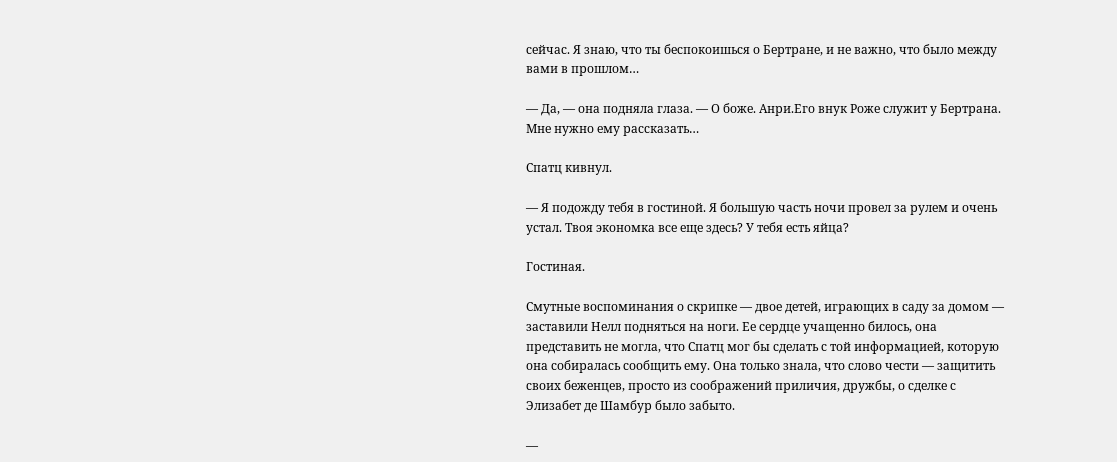сейчас. Я знаю, что ты беспокоишься о Бертране, и не важно, что было между вами в прошлом…

— Да, — она подняла глаза. — О боже. Анри.Его внук Роже служит у Бертрана. Мне нужно ему рассказать…

Спатц кивнул.

— Я подожду тебя в гостиной. Я большую часть ночи провел за рулем и очень устал. Твоя экономка все еще здесь? У тебя есть яйца?

Гостиная.

Смутные воспоминания о скрипке — двое детей, играющих в саду за домом — заставили Нелл подняться на ноги. Ее сердце учащенно билось, она представить не могла, что Спатц мог бы сделать с той информацией, которую она собиралась сообщить ему. Она только знала, что слово чести — защитить своих беженцев, просто из соображений приличия, дружбы, о сделке с Элизабет де Шамбур было забыто.

—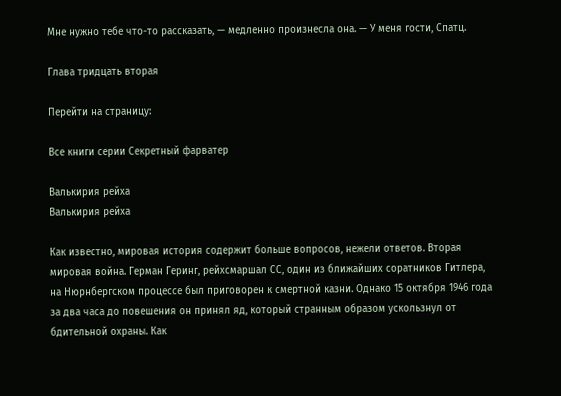Мне нужно тебе что-то рассказать, — медленно произнесла она. — У меня гости, Спатц.

Глава тридцать вторая

Перейти на страницу:

Все книги серии Секретный фарватер

Валькирия рейха
Валькирия рейха

Как известно, мировая история содержит больше вопросов, нежели ответов. Вторая мировая война. Герман Геринг, рейхсмаршал СС, один из ближайших соратников Гитлера, на Нюрнбергском процессе был приговорен к смертной казни. Однако 15 октября 1946 года за два часа до повешения он принял яд, который странным образом ускользнул от бдительной охраны. Как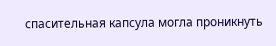спасительная капсула могла проникнуть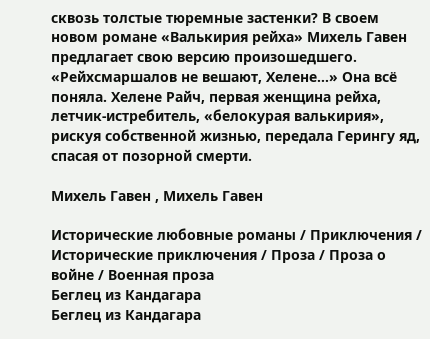сквозь толстые тюремные застенки? В своем новом романе «Валькирия рейха» Михель Гавен предлагает свою версию произошедшего. «Рейхсмаршалов не вешают, Хелене…» Она всё поняла. Хелене Райч, первая женщина рейха, летчик-истребитель, «белокурая валькирия», рискуя собственной жизнью, передала Герингу яд, спасая от позорной смерти.

Михель Гавен , Михель Гавен

Исторические любовные романы / Приключения / Исторические приключения / Проза / Проза о войне / Военная проза
Беглец из Кандагара
Беглец из Кандагара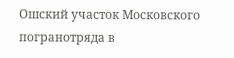Ошский участок Московского погранотряда в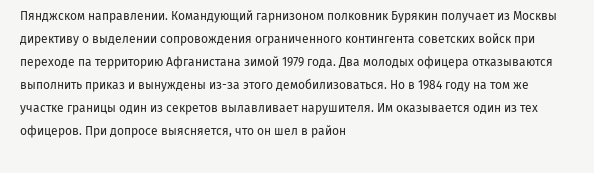Пянджском направлении. Командующий гарнизоном полковник Бурякин получает из Москвы директиву о выделении сопровождения ограниченного контингента советских войск при переходе па территорию Афганистана зимой 1979 года. Два молодых офицера отказываются выполнить приказ и вынуждены из-за этого демобилизоваться. Но в 1984 году на том же участке границы один из секретов вылавливает нарушителя. Им оказывается один из тех офицеров. При допросе выясняется, что он шел в район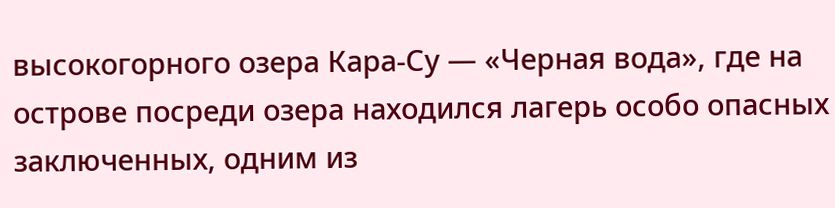высокогорного озера Кара-Су — «Черная вода», где на острове посреди озера находился лагерь особо опасных заключенных, одним из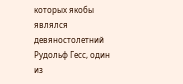которых якобы являлся девяностолетний Рудольф Гесс, один из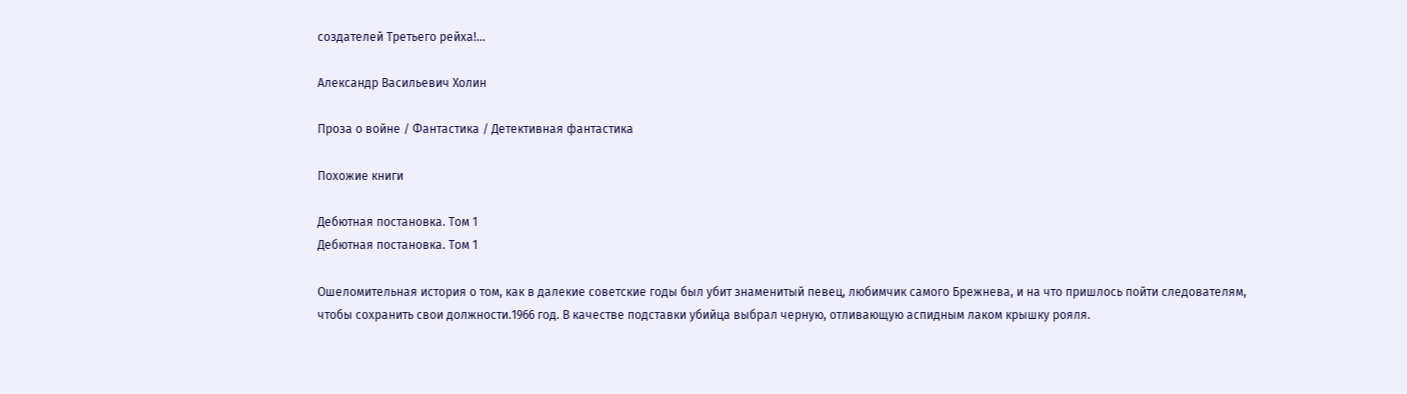создателей Третьего рейха!…

Александр Васильевич Холин

Проза о войне / Фантастика / Детективная фантастика

Похожие книги

Дебютная постановка. Том 1
Дебютная постановка. Том 1

Ошеломительная история о том, как в далекие советские годы был убит знаменитый певец, любимчик самого Брежнева, и на что пришлось пойти следователям, чтобы сохранить свои должности.1966 год. В качестве подставки убийца выбрал черную, отливающую аспидным лаком крышку рояля.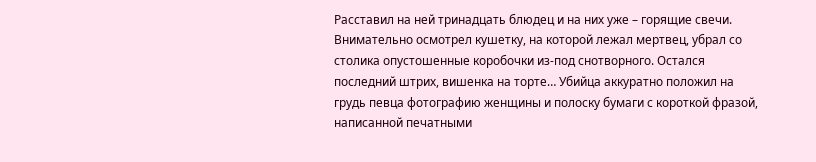Расставил на ней тринадцать блюдец и на них уже – горящие свечи. Внимательно осмотрел кушетку, на которой лежал мертвец, убрал со столика опустошенные коробочки из-под снотворного. Остался последний штрих, вишенка на торте… Убийца аккуратно положил на грудь певца фотографию женщины и полоску бумаги с короткой фразой, написанной печатными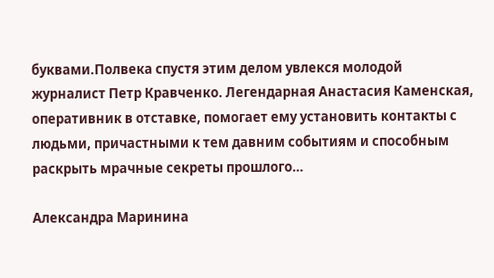буквами.Полвека спустя этим делом увлекся молодой журналист Петр Кравченко. Легендарная Анастасия Каменская, оперативник в отставке, помогает ему установить контакты с людьми, причастными к тем давним событиям и способным раскрыть мрачные секреты прошлого…

Александра Маринина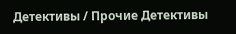Детективы / Прочие Детективы